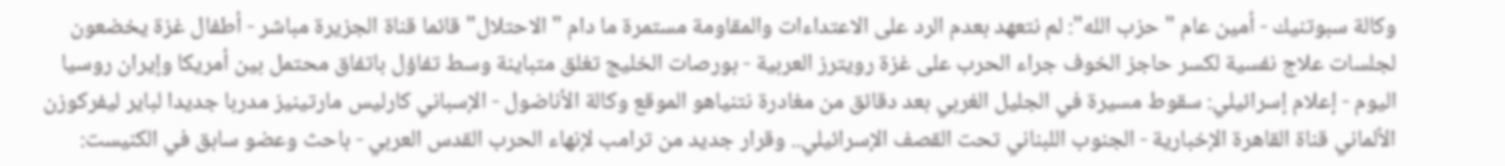وكالة سبوتنيك - أمين عام "حزب الله": لم نتعهد بعدم الرد على الاعتداءات والمقاومة مستمرة ما دام "الاحتلال" قائما قناة الجزيرة مباشر - أطفال غزة يخضعون لجلسات علاج نفسية لكسر حاجز الخوف جراء الحرب على غزة رويترز العربية - بورصات الخليج تغلق متباينة وسط تفاؤل باتفاق محتمل بين أمريكا وإيران روسيا اليوم - إعلام إسرائيلي: سقوط مسيرة في الجليل الغربي بعد دقائق من مغادرة نتنياهو الموقع وكالة الأناضول - الإسباني كارليس مارتينيز مدربا جديدا لباير ليفركوزن الألماني قناة القاهرة الإخبارية - الجنوب اللبناني تحت القصف الإسرائيلي.. وقرار جديد من ترامب لإنهاء الحرب القدس العربي - باحث وعضو سابق في الكنيست: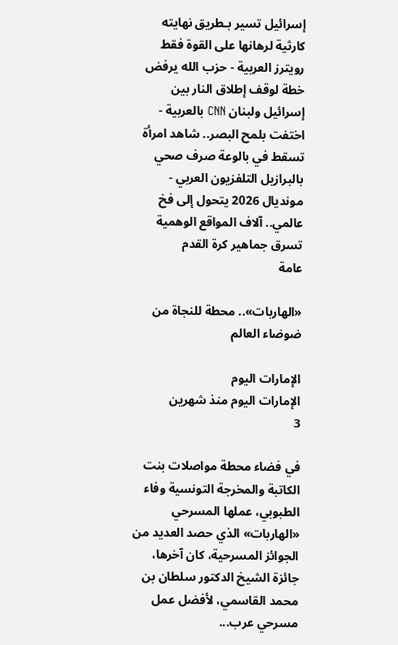إسرائيل تسير بـطريق نهايته كارثية لرهانها على القوة فقط رويترز العربية - حزب الله يرفض خطة لوقف إطلاق النار بين إسرائيل ولبنان CNN بالعربية - اختفت بلمح البصر.. شاهد امرأة تسقط في بالوعة صرف صحي بالبرازيل التلفزيون العربي - مونديال 2026 يتحول إلى فخ عالمي.. آلاف المواقع الوهمية تسرق جماهير كرة القدم
عامة

«الهاربات».. محطة للنجاة من ضوضاء العالم

الإمارات اليوم
الإمارات اليوم منذ شهرين
3

في فضاء محطة مواصلات بنت الكاتبة والمخرجة التونسية وفاء الطبوبي، عملها المسرحي «الهاربات» الذي حصد العديد من الجوائز المسرحية، كان آخرها، جائزة الشيخ الدكتور سلطان بن محمد القاسمي، لأفضل عمل مسرحي عرب...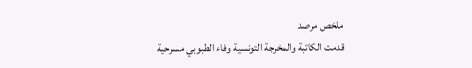ملخص مرصد
قدمت الكاتبة والمخرجة التونسية وفاء الطبوبي مسرحية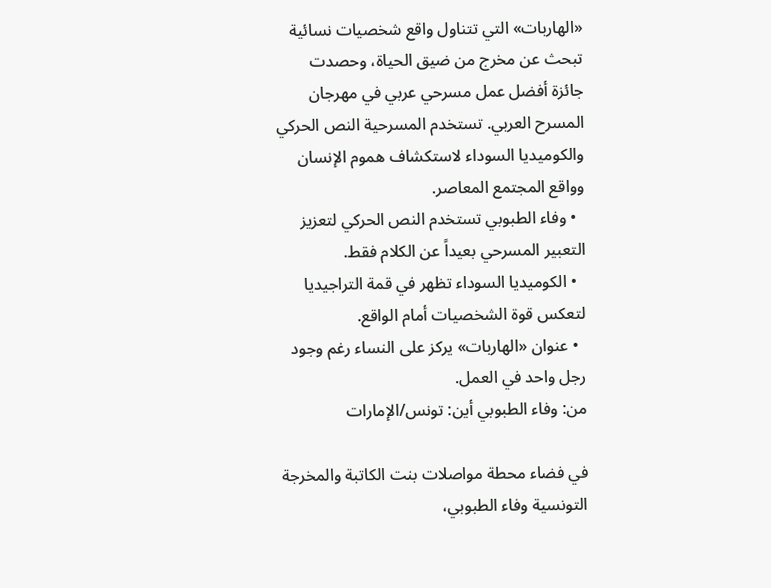«الهاربات» التي تتناول واقع شخصيات نسائية تبحث عن مخرج من ضيق الحياة، وحصدت جائزة أفضل عمل مسرحي عربي في مهرجان المسرح العربي. تستخدم المسرحية النص الحركي والكوميديا السوداء لاستكشاف هموم الإنسان وواقع المجتمع المعاصر.
  • وفاء الطبوبي تستخدم النص الحركي لتعزيز التعبير المسرحي بعيداً عن الكلام فقط.
  • الكوميديا السوداء تظهر في قمة التراجيديا لتعكس قوة الشخصيات أمام الواقع.
  • عنوان «الهاربات» يركز على النساء رغم وجود رجل واحد في العمل.
من: وفاء الطبوبي أين: تونس/الإمارات

في فضاء محطة مواصلات بنت الكاتبة والمخرجة التونسية وفاء الطبوبي،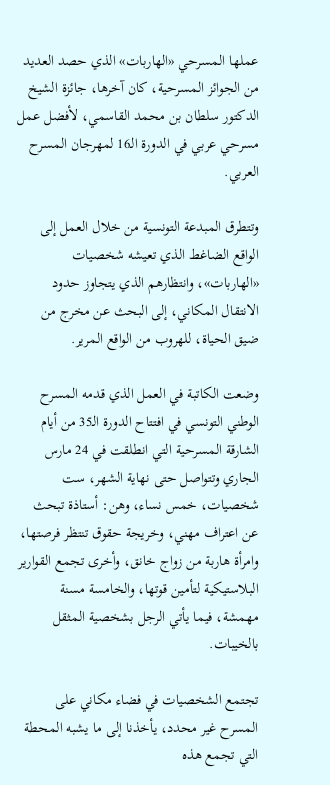عملها المسرحي «الهاربات» الذي حصد العديد من الجوائز المسرحية، كان آخرها، جائزة الشيخ الدكتور سلطان بن محمد القاسمي، لأفضل عمل مسرحي عربي في الدورة الـ16 لمهرجان المسرح العربي.

وتتطرق المبدعة التونسية من خلال العمل إلى الواقع الضاغط الذي تعيشه شخصيات «الهاربات»، وانتظارهم الذي يتجاوز حدود الانتقال المكاني، إلى البحث عن مخرج من ضيق الحياة، للهروب من الواقع المرير.

وضعت الكاتبة في العمل الذي قدمه المسرح الوطني التونسي في افتتاح الدورة الـ35 من أيام الشارقة المسرحية التي انطلقت في 24 مارس الجاري وتتواصل حتى نهاية الشهر، ست شخصيات، خمس نساء، وهن: أستاذة تبحث عن اعتراف مهني، وخريجة حقوق تنتظر فرصتها، وامرأة هاربة من زواج خانق، وأخرى تجمع القوارير البلاستيكية لتأمين قوتها، والخامسة مسنة مهمشة، فيما يأتي الرجل بشخصية المثقل بالخيبات.

تجتمع الشخصيات في فضاء مكاني على المسرح غير محدد، يأخذنا إلى ما يشبه المحطة التي تجمع هذه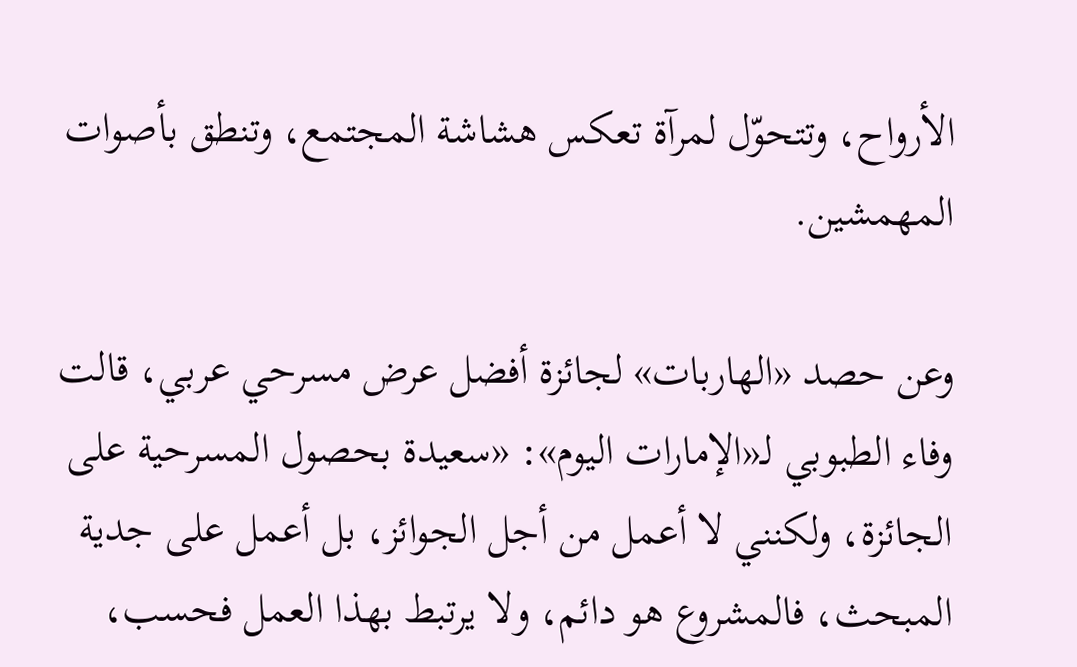الأرواح، وتتحوّل لمرآة تعكس هشاشة المجتمع، وتنطق بأصوات المهمشين.

وعن حصد «الهاربات» لجائزة أفضل عرض مسرحي عربي، قالت وفاء الطبوبي لـ«الإمارات اليوم»: «سعيدة بحصول المسرحية على الجائزة، ولكنني لا أعمل من أجل الجوائز، بل أعمل على جدية المبحث، فالمشروع هو دائم، ولا يرتبط بهذا العمل فحسب،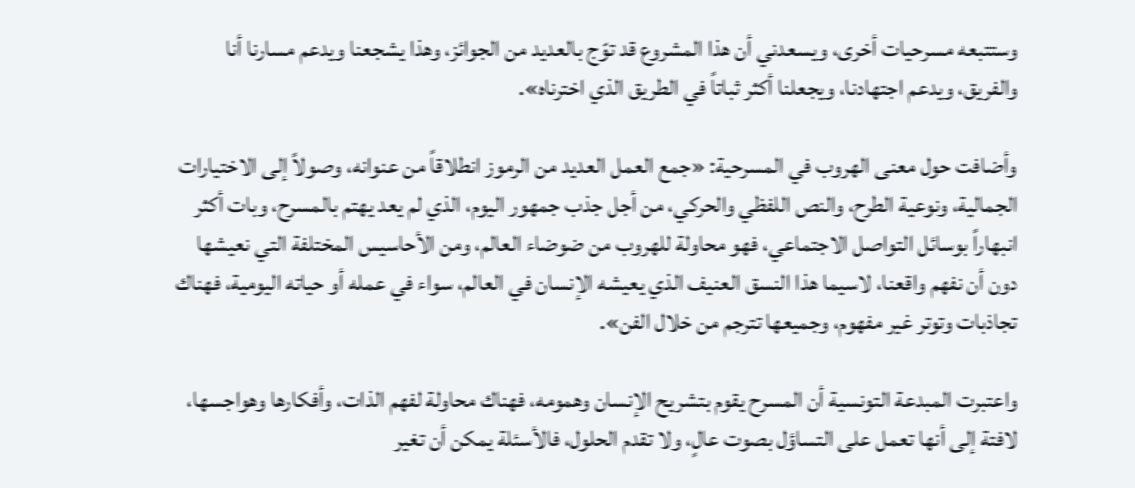وستتبعه مسرحيات أخرى، ويسعدني أن هذا المشروع قد توّج بالعديد من الجوائز، وهذا يشجعنا ويدعم مسارنا أنا والفريق، ويدعم اجتهادنا، ويجعلنا أكثر ثباتاً في الطريق الذي اخترناه».

وأضافت حول معنى الهروب في المسرحية: «جمع العمل العديد من الرموز انطلاقاً من عنوانه، وصولاً إلى الاختيارات الجمالية، ونوعية الطرح، والنص اللفظي والحركي، من أجل جذب جمهور اليوم، الذي لم يعد يهتم بالمسرح، وبات أكثر انبهاراً بوسائل التواصل الاجتماعي، فهو محاولة للهروب من ضوضاء العالم، ومن الأحاسيس المختلفة التي نعيشها دون أن نفهم واقعنا، لاسيما هذا النسق العنيف الذي يعيشه الإنسان في العالم، سواء في عمله أو حياته اليومية، فهناك تجاذبات وتوتر غير مفهوم، وجميعها تترجم من خلال الفن».

واعتبرت المبدعة التونسية أن المسرح يقوم بتشريح الإنسان وهمومه، فهناك محاولة لفهم الذات، وأفكارها وهواجسها، لافتة إلى أنها تعمل على التساؤل بصوت عالٍ، ولا تقدم الحلول، فالأسئلة يمكن أن تغير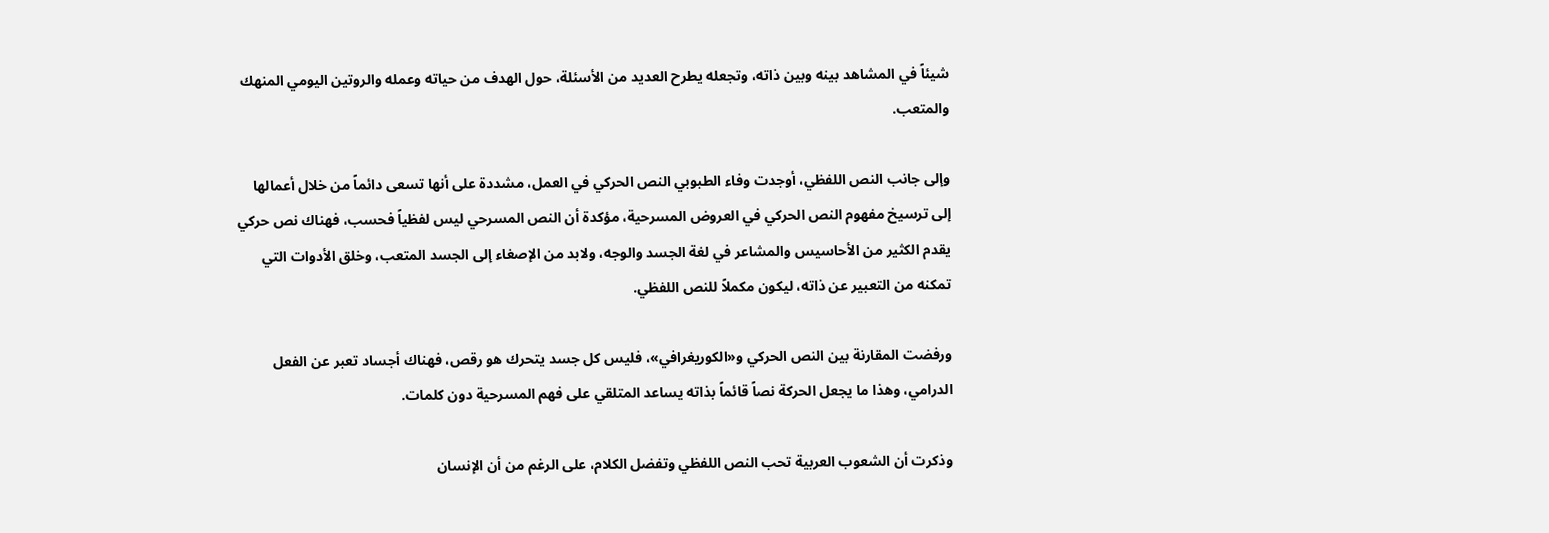شيئاً في المشاهد بينه وبين ذاته، وتجعله يطرح العديد من الأسئلة، حول الهدف من حياته وعمله والروتين اليومي المنهك والمتعب.

وإلى جانب النص اللفظي، أوجدت وفاء الطبوبي النص الحركي في العمل، مشددة على أنها تسعى دائماً من خلال أعمالها إلى ترسيخ مفهوم النص الحركي في العروض المسرحية، مؤكدة أن النص المسرحي ليس لفظياً فحسب، فهناك نص حركي يقدم الكثير من الأحاسيس والمشاعر في لغة الجسد والوجه، ولابد من الإصغاء إلى الجسد المتعب، وخلق الأدوات التي تمكنه من التعبير عن ذاته، ليكون مكملاً للنص اللفظي.

ورفضت المقارنة بين النص الحركي و«الكوريغرافي»، فليس كل جسد يتحرك هو رقص، فهناك أجساد تعبر عن الفعل الدرامي، وهذا ما يجعل الحركة نصاً قائماً بذاته يساعد المتلقي على فهم المسرحية دون كلمات.

وذكرت أن الشعوب العربية تحب النص اللفظي وتفضل الكلام، على الرغم من أن الإنسان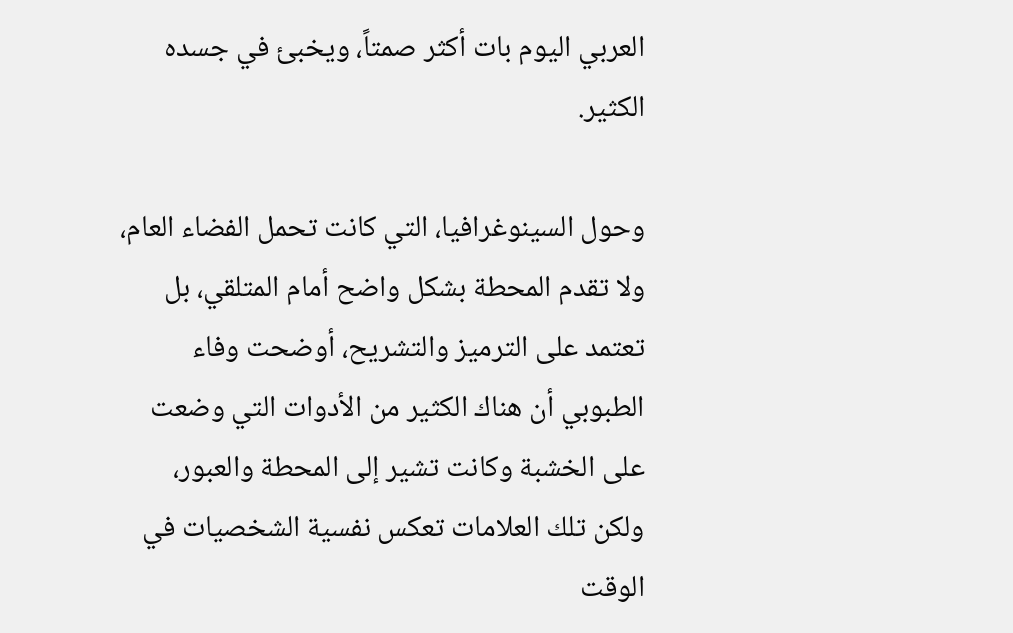العربي اليوم بات أكثر صمتاً، ويخبئ في جسده الكثير.

وحول السينوغرافيا، التي كانت تحمل الفضاء العام، ولا تقدم المحطة بشكل واضح أمام المتلقي، بل تعتمد على الترميز والتشريح، أوضحت وفاء الطبوبي أن هناك الكثير من الأدوات التي وضعت على الخشبة وكانت تشير إلى المحطة والعبور، ولكن تلك العلامات تعكس نفسية الشخصيات في الوقت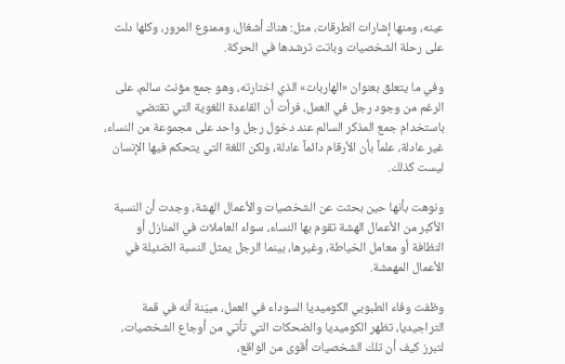عينه، ومنها إشارات الطرقات، مثل: هناك أشغال، وممنوع المرور، وكلها دلت على رحلة الشخصيات وباتت ترشدها في الحركة.

وفي ما يتعلق بعنوان «الهاربات» الذي اختارته، وهو جمع مؤنث سالم، على الرغم من وجود رجل في العمل، فرأت أن القاعدة اللغوية التي تقتضي باستخدام جمع المذكر السالم عند دخول رجل واحد على مجموعة من النساء، غير عادلة، علماً بأن الأرقام دائماً عادلة، ولكن اللغة التي يتحكم فيها الإنسان ليست كذلك.

ونوهت بأنها حين بحثت عن الشخصيات والأعمال الهشة، وجدت أن النسبة الأكبر من الأعمال الهشة تقوم بها النساء، سواء العاملات في المنازل أو النظافة أو معامل الخياطة، وغيرها، بينما الرجل يمثل النسبة الضئيلة في الأعمال المهمشة.

وظفت وفاء الطبوبي الكوميديا السوداء في العمل، مبيّنة أنه في قمة التراجيديا، تظهر الكوميديا والضحكات التي تأتي من أوجاع الشخصيات، لتبرز كيف أن تلك الشخصيات أقوى من الواقع،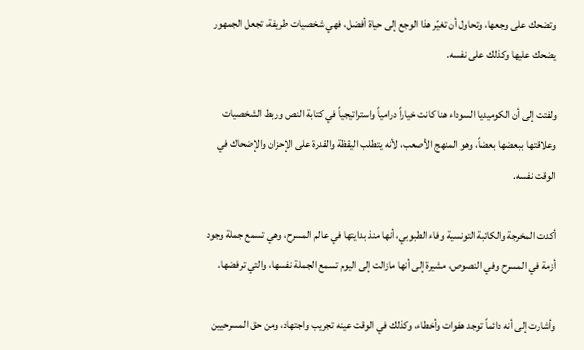وتضحك على وجعها، وتحاول أن تغيّر هذا الوجع إلى حياة أفضل، فهي شخصيات طريفة، تجعل الجمهور يضحك عليها وكذلك على نفسه.

ولفتت إلى أن الكوميديا السوداء هنا كانت خياراً درامياً واستراتيجياً في كتابة النص وربط الشخصيات وعلاقتها ببعضها بعضاً، وهو المنهج الأصعب، لأنه يتطلب اليقظة والقدرة على الإحزان والإضحاك في الوقت نفسه.

أكدت المخرجة والكاتبة التونسية وفاء الطبوبي، أنها منذ بدايتها في عالم المسرح، وهي تسمع جملة وجود أزمة في المسرح وفي النصوص، مشيرة إلى أنها مازالت إلى اليوم تسمع الجملة نفسها، والتي ترفضها.

وأشارت إلى أنه دائماً توجد هفوات وأخطاء، وكذلك في الوقت عينه تجريب واجتهاد، ومن حق المسرحيين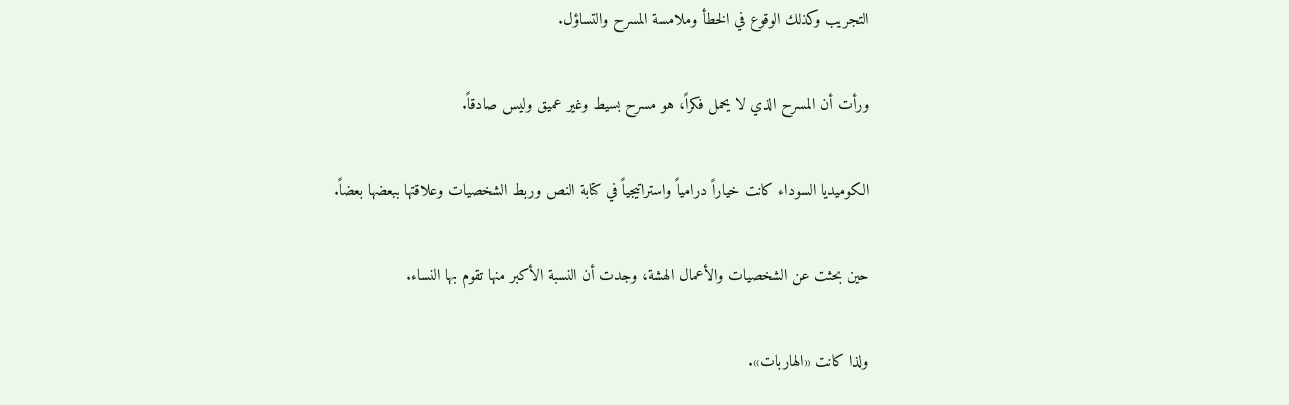التجريب وكذلك الوقوع في الخطأ وملامسة المسرح والتساؤل.

ورأت أن المسرح الذي لا يحمل فكراً، هو مسرح بسيط وغير عميق وليس صادقاً.

الكوميديا السوداء كانت خياراً درامياً واستراتيجياً في كتابة النص وربط الشخصيات وعلاقتها ببعضها بعضاً.

حين بحثت عن الشخصيات والأعمال الهشة، وجدت أن النسبة الأكبر منها تقوم بها النساء.

ولذا كانت «الهاربات».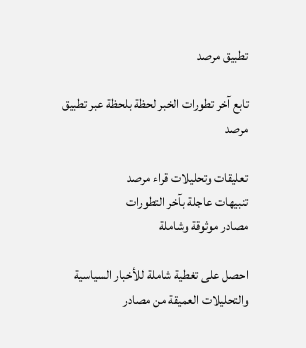تطبيق مرصد

تابع آخر تطورات الخبر لحظة بلحظة عبر تطبيق مرصد

تعليقات وتحليلات قراء مرصد
تنبيهات عاجلة بآخر التطورات
مصادر موثوقة وشاملة

احصل على تغطية شاملة للأخبار السياسية والتحليلات العميقة من مصادر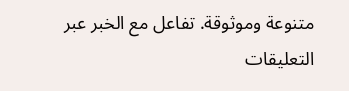متنوعة وموثوقة. تفاعل مع الخبر عبر التعليقات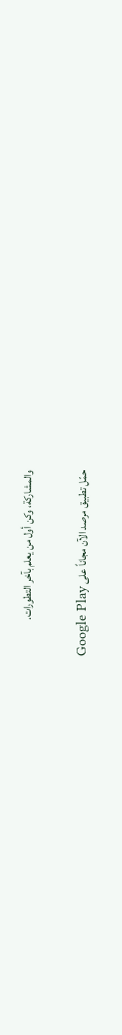والمشاركة، وكن أول من يعلم بآخر التطورات.

حمّل تطبيق مرصد الآن مجاناً على Google Play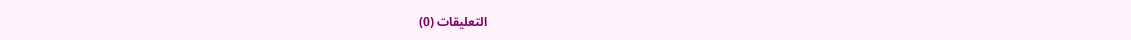التعليقات (0)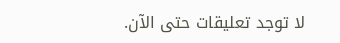لا توجد تعليقات حتى الآن.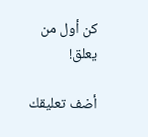كن أول من يعلق!

أضف تعليقك